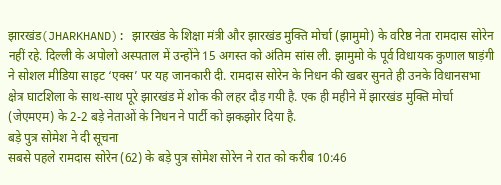झारखंड(JHARKHAND): झारखंड के शिक्षा मंत्री और झारखंड मुक्ति मोर्चा (झामुमो) के वरिष्ठ नेता रामदास सोरेन नहीं रहे. दिल्ली के अपोलो अस्पताल में उन्होंने 15 अगस्त को अंतिम सांस ली. झामुमो के पूर्व विधायक कुणाल षाड़ंगी ने सोशल मीडिया साइट ‘एक्स’ पर यह जानकारी दी. रामदास सोरेन के निधन की खबर सुनते ही उनके विधानसभा क्षेत्र घाटशिला के साथ-साथ पूरे झारखंड में शोक की लहर दौड़ गयी है. एक ही महीने में झारखंड मुक्ति मोर्चा (जेएमएम) के 2-2 बड़े नेताओं के निधन ने पार्टी को झकझोर दिया है.
बड़े पुत्र सोमेश ने दी सूचना
सबसे पहले रामदास सोरेन (62) के बड़े पुत्र सोमेश सोरेन ने रात को करीब 10:46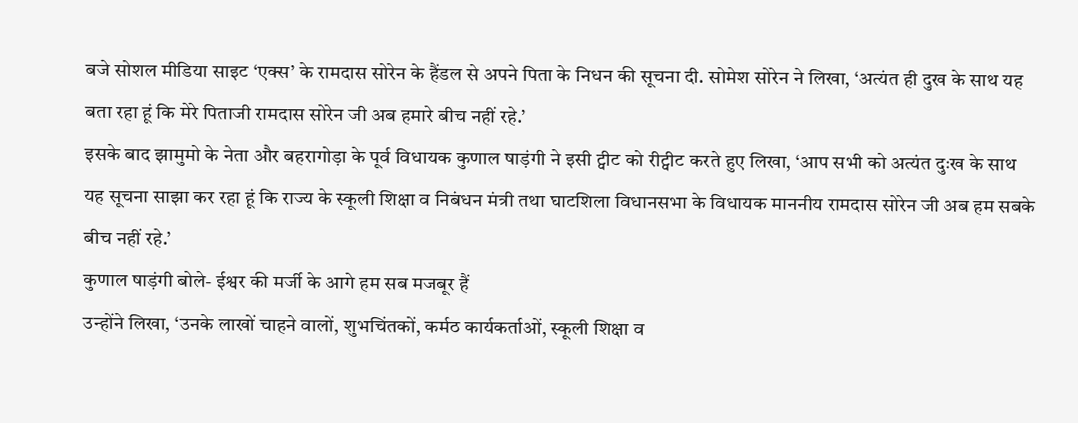बजे सोशल मीडिया साइट ‘एक्स’ के रामदास सोरेन के हैंडल से अपने पिता के निधन की सूचना दी. सोमेश सोरेन ने लिखा, ‘अत्यंत ही दुख के साथ यह बता रहा हूं कि मेरे पिताजी रामदास सोरेन जी अब हमारे बीच नहीं रहे.’
इसके बाद झामुमो के नेता और बहरागोड़ा के पूर्व विधायक कुणाल षाड़ंगी ने इसी ट्वीट को रीट्वीट करते हुए लिखा, ‘आप सभी को अत्यंत दुःख के साथ यह सूचना साझा कर रहा हूं कि राज्य के स्कूली शिक्षा व निबंधन मंत्री तथा घाटशिला विधानसभा के विधायक माननीय रामदास सोरेन जी अब हम सबके बीच नहीं रहे.’
कुणाल षाड़ंगी बोले- ईश्वर की मर्जी के आगे हम सब मजबूर हैं
उन्होंने लिखा, ‘उनके लाखों चाहने वालों, शुभचिंतकों, कर्मठ कार्यकर्ताओं, स्कूली शिक्षा व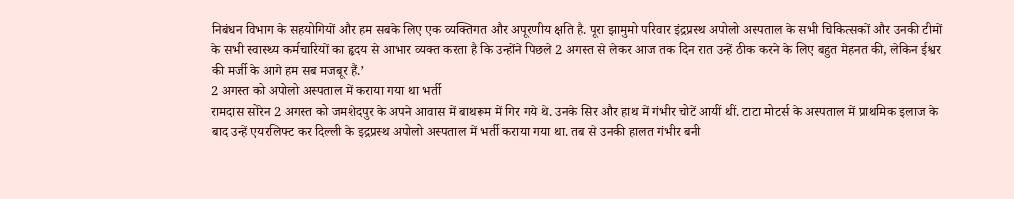निबंधन विभाग के सहयोगियों और हम सबके लिए एक व्यक्तिगत और अपूरणीय क्षति है. पूरा झामुमो परिवार इंद्रप्रस्थ अपोलो अस्पताल के सभी चिकित्सकों और उनकी टीमों के सभी स्वास्थ्य कर्मचारियों का हृदय से आभार व्यक्त करता है कि उन्होंने पिछले 2 अगस्त से लेकर आज तक दिन रात उन्हें ठीक करने के लिए बहुत मेहनत की, लेकिन ईश्वर की मर्जी के आगे हम सब मजबूर हैं.’
2 अगस्त को अपोलो अस्पताल में कराया गया था भर्ती
रामदास सोरेन 2 अगस्त को जमशेदपुर के अपने आवास में बाथरूम में गिर गये थे. उनके सिर और हाथ में गंभीर चोटें आयीं थीं. टाटा मोटर्स के अस्पताल में प्राथमिक इलाज के बाद उन्हें एयरलिफ्ट कर दिल्ली के इद्रप्रस्थ अपोलो अस्पताल में भर्ती कराया गया था. तब से उनकी हालत गंभीर बनी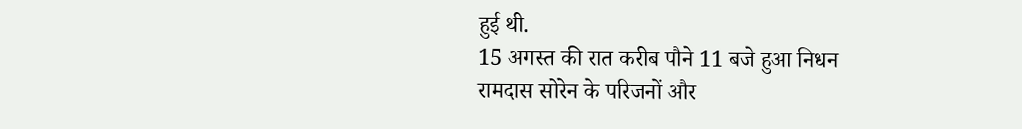हुई थी.
15 अगस्त की रात करीब पौने 11 बजे हुआ निधन
रामदास सोरेन के परिजनों और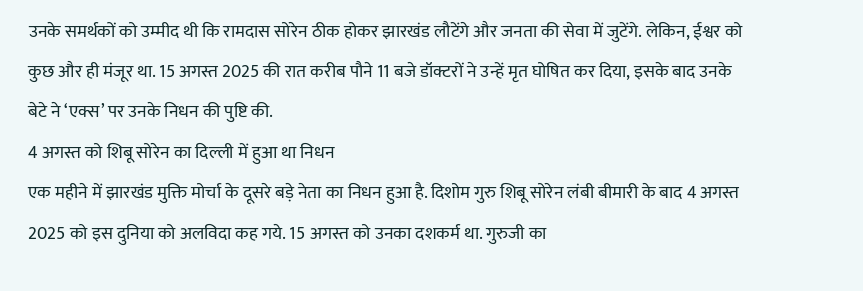उनके समर्थकों को उम्मीद थी कि रामदास सोरेन ठीक होकर झारखंड लौटेंगे और जनता की सेवा में जुटेंगे. लेकिन, ईश्वर को कुछ और ही मंजूर था. 15 अगस्त 2025 की रात करीब पौने 11 बजे डॉक्टरों ने उन्हें मृत घोषित कर दिया, इसके बाद उनके बेटे ने ‘एक्स’ पर उनके निधन की पुष्टि की.
4 अगस्त को शिबू सोरेन का दिल्ली में हुआ था निधन
एक महीने में झारखंड मुक्ति मोर्चा के दूसरे बड़े नेता का निधन हुआ है. दिशोम गुरु शिबू सोरेन लंबी बीमारी के बाद 4 अगस्त 2025 को इस दुनिया को अलविदा कह गये. 15 अगस्त को उनका दशकर्म था. गुरुजी का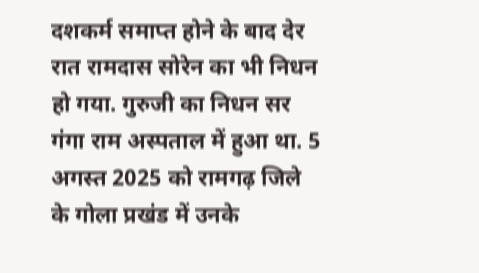दशकर्म समाप्त होने के बाद देर रात रामदास सोरेन का भी निधन हो गया. गुरुजी का निधन सर गंगा राम अस्पताल में हुआ था. 5 अगस्त 2025 को रामगढ़ जिले के गोला प्रखंड में उनके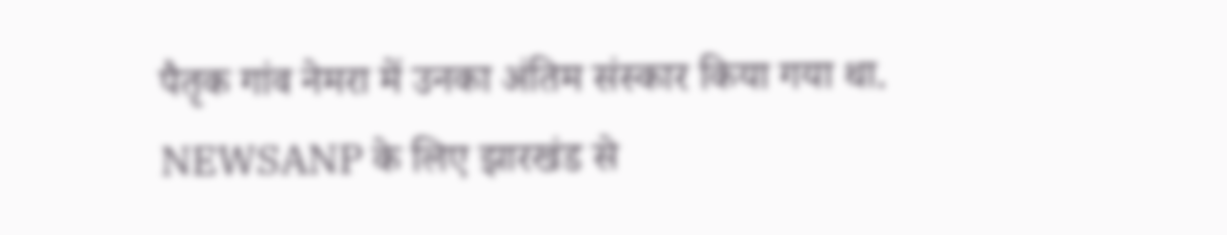पैतृक गांव नेमरा में उनका अंतिम संस्कार किया गया था.
NEWSANP के लिए झारखंड से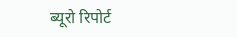ब्यूरो रिपोर्ट